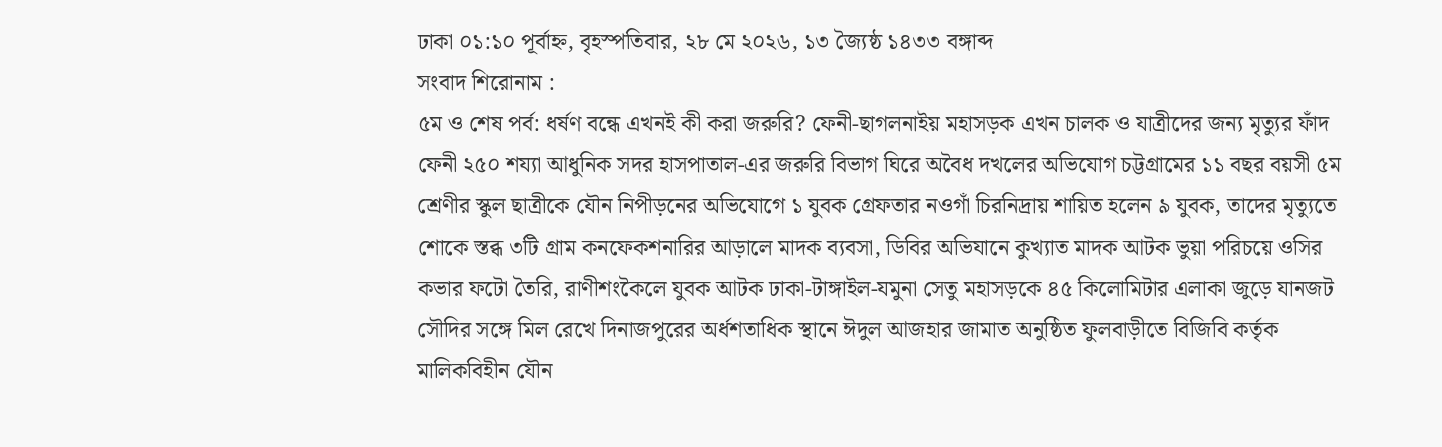ঢাকা ০১:১০ পূর্বাহ্ন, বৃহস্পতিবার, ২৮ মে ২০২৬, ১৩ জ্যৈষ্ঠ ১৪৩৩ বঙ্গাব্দ
সংবাদ শিরোনাম :
৫ম ও শেষ পর্ব: ধর্ষণ বন্ধে এখনই কী করা জরুরি? ফেনী-ছাগলনাইয় মহাসড়ক এখন চালক ও যাত্রীদের জন্য মৃত্যুর ফাঁদ ফেনী ২৫০ শয্যা আধুনিক সদর হাসপাতাল-এর জরুরি বিভাগ ঘিরে অবৈধ দখলের অভিযোগ চট্টগ্রামের ১১ বছর বয়সী ৫ম শ্রেণীর স্কুল ছাত্রীকে যৌন নিপীড়নের অভিযোগে ১ যুবক গ্রেফতার নওগাঁ চিরনিদ্রায় শায়িত হলেন ৯ যুবক, তাদের মৃত্যুতে শোকে স্তব্ধ ৩টি গ্রাম কনফেকশনারির আড়ালে মাদক ব্যবসা, ডিবির অভিযানে কুখ্যাত মাদক আটক ভুয়া পরিচয়ে ওসির কভার ফটো তৈরি, রাণীশংকৈলে যুবক আটক ঢাকা-টাঙ্গাইল-যমুনা সেতু মহাসড়কে ৪৫ কিলোমিটার এলাকা জুড়ে যানজট সৌদির সঙ্গে মিল রেখে দিনাজপুরের অর্ধশতাধিক স্থানে ঈদুল আজহার জামাত অনুষ্ঠিত ফুলবাড়ীতে বিজিবি কর্তৃক মালিকবিহীন যৌন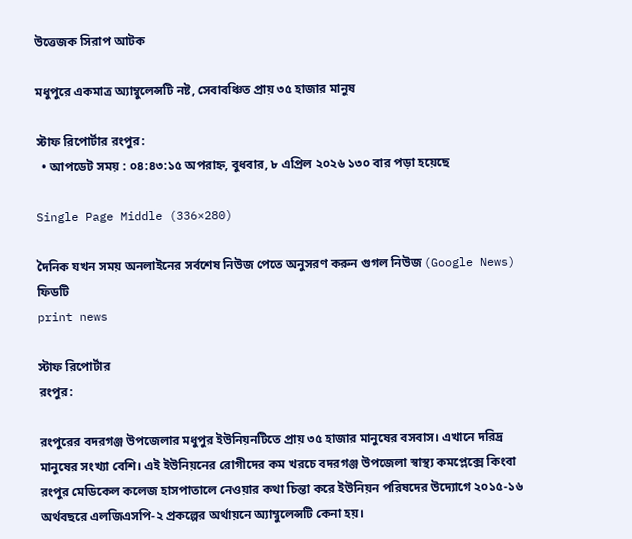উত্তেজক সিরাপ আটক

মধুপুরে একমাত্র অ্যাম্বুলেন্সটি নষ্ট, সেবাবঞ্চিত প্রায় ৩৫ হাজার মানুষ

স্টাফ রিপোর্টার রংপুর:
  • আপডেট সময় : ০৪:৪৩:১৫ অপরাহ্ন, বুধবার, ৮ এপ্রিল ২০২৬ ১৩০ বার পড়া হয়েছে

Single Page Middle (336×280)

দৈনিক যখন সময় অনলাইনের সর্বশেষ নিউজ পেতে অনুসরণ করুন গুগল নিউজ (Google News) ফিডটি
print news

স্টাফ রিপোর্টার
রংপুর:

রংপুরের বদরগঞ্জ উপজেলার মধুপুর ইউনিয়নটিতে প্রায় ৩৫ হাজার মানুষের বসবাস। এখানে দরিদ্র মানুষের সংখ্যা বেশি। এই ইউনিয়নের রোগীদের কম খরচে বদরগঞ্জ উপজেলা স্বাস্থ্য কমপ্লেক্সে কিংবা রংপুর মেডিকেল কলেজ হাসপাতালে নেওয়ার কথা চিন্তা করে ইউনিয়ন পরিষদের উদ্যোগে ২০১৫-১৬ অর্থবছরে এলজিএসপি-২ প্রকল্পের অর্থায়নে অ্যাম্বুলেন্সটি কেনা হয়।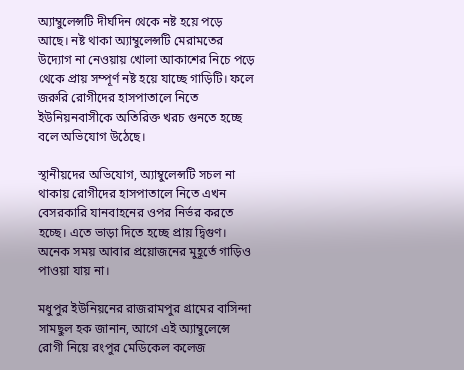অ্যাম্বুলেন্সটি দীর্ঘদিন থেকে নষ্ট হয়ে পড়ে আছে। নষ্ট থাকা অ্যাম্বুলেন্সটি মেরামতের উদ্যোগ না নেওয়ায় খোলা আকাশের নিচে পড়ে থেকে প্রায় সম্পূর্ণ নষ্ট হয়ে যাচ্ছে গাড়িটি। ফলে জরুরি রোগীদের হাসপাতালে নিতে ইউনিয়নবাসীকে অতিরিক্ত খরচ গুনতে হচ্ছে বলে অভিযোগ উঠেছে।

স্থানীয়দের অভিযোগ, অ্যাম্বুলেন্সটি সচল না থাকায় রোগীদের হাসপাতালে নিতে এখন বেসরকারি যানবাহনের ওপর নির্ভর করতে হচ্ছে। এতে ভাড়া দিতে হচ্ছে প্রায় দ্বিগুণ। অনেক সময় আবার প্রয়োজনের মুহূর্তে গাড়িও পাওয়া যায় না।

মধুপুর ইউনিয়নের রাজরামপুর গ্রামের বাসিন্দা সামছুল হক জানান, আগে এই অ্যাম্বুলেন্সে রোগী নিয়ে রংপুর মেডিকেল কলেজ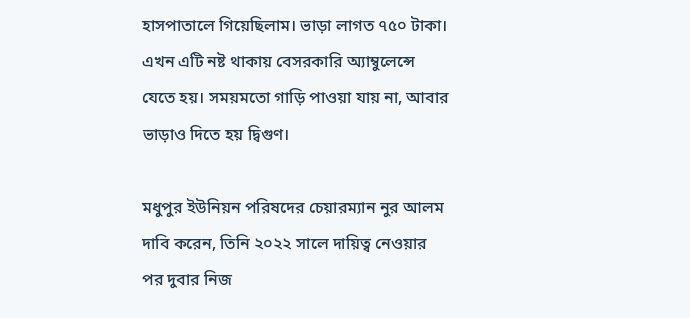হাসপাতালে গিয়েছিলাম। ভাড়া লাগত ৭৫০ টাকা। এখন এটি নষ্ট থাকায় বেসরকারি অ্যাম্বুলেন্সে যেতে হয়। সময়মতো গাড়ি পাওয়া যায় না, আবার ভাড়াও দিতে হয় দ্বিগুণ।

মধুপুর ইউনিয়ন পরিষদের চেয়ারম্যান নুর আলম দাবি করেন, তিনি ২০২২ সালে দায়িত্ব নেওয়ার পর দুবার নিজ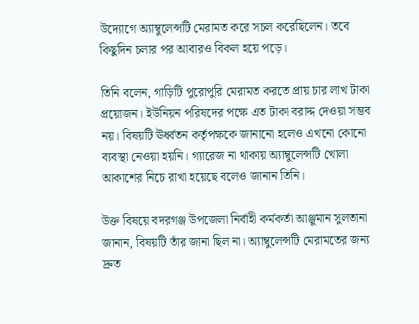উদ্যোগে অ্যাম্বুলেন্সটি মেরামত করে সচল করেছিলেন। তবে কিছুদিন চলার পর আবারও বিকল হয়ে পড়ে।

তিনি বলেন, গাড়িটি পুরোপুরি মেরামত করতে প্রায় চার লাখ টাকা প্রয়োজন। ইউনিয়ন পরিষদের পক্ষে এত টাকা বরাদ্দ দেওয়া সম্ভব নয়। বিষয়টি ঊর্ধ্বতন কর্তৃপক্ষকে জানানো হলেও এখনো কোনো ব্যবস্থা নেওয়া হয়নি। গ্যারেজ না থাকায় অ্যাম্বুলেন্সটি খোলা আকাশের নিচে রাখা হয়েছে বলেও জানান তিনি।

উক্ত বিষয়ে বদরগঞ্জ উপজেলা নির্বাহী কর্মকর্তা আঞ্জুমান সুলতানা জানান, বিষয়টি তাঁর জানা ছিল না। অ্যাম্বুলেন্সটি মেরামতের জন্য দ্রুত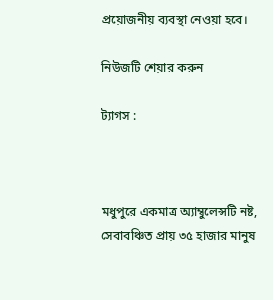প্রয়োজনীয় ব্যবস্থা নেওয়া হবে।

নিউজটি শেয়ার করুন

ট্যাগস :



মধুপুরে একমাত্র অ্যাম্বুলেন্সটি নষ্ট, সেবাবঞ্চিত প্রায় ৩৫ হাজার মানুষ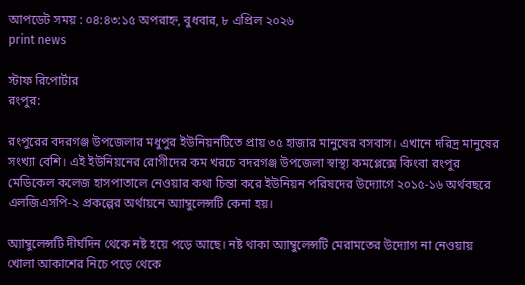আপডেট সময় : ০৪:৪৩:১৫ অপরাহ্ন, বুধবার, ৮ এপ্রিল ২০২৬
print news

স্টাফ রিপোর্টার
রংপুর:

রংপুরের বদরগঞ্জ উপজেলার মধুপুর ইউনিয়নটিতে প্রায় ৩৫ হাজার মানুষের বসবাস। এখানে দরিদ্র মানুষের সংখ্যা বেশি। এই ইউনিয়নের রোগীদের কম খরচে বদরগঞ্জ উপজেলা স্বাস্থ্য কমপ্লেক্সে কিংবা রংপুর মেডিকেল কলেজ হাসপাতালে নেওয়ার কথা চিন্তা করে ইউনিয়ন পরিষদের উদ্যোগে ২০১৫-১৬ অর্থবছরে এলজিএসপি-২ প্রকল্পের অর্থায়নে অ্যাম্বুলেন্সটি কেনা হয়।

অ্যাম্বুলেন্সটি দীর্ঘদিন থেকে নষ্ট হয়ে পড়ে আছে। নষ্ট থাকা অ্যাম্বুলেন্সটি মেরামতের উদ্যোগ না নেওয়ায় খোলা আকাশের নিচে পড়ে থেকে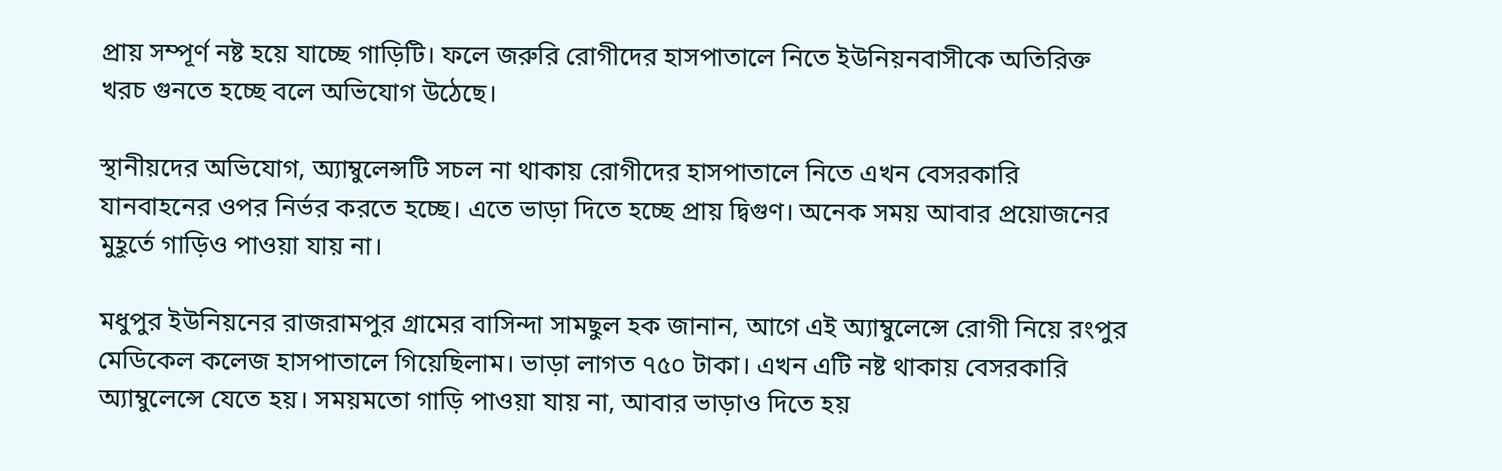প্রায় সম্পূর্ণ নষ্ট হয়ে যাচ্ছে গাড়িটি। ফলে জরুরি রোগীদের হাসপাতালে নিতে ইউনিয়নবাসীকে অতিরিক্ত খরচ গুনতে হচ্ছে বলে অভিযোগ উঠেছে।

স্থানীয়দের অভিযোগ, অ্যাম্বুলেন্সটি সচল না থাকায় রোগীদের হাসপাতালে নিতে এখন বেসরকারি যানবাহনের ওপর নির্ভর করতে হচ্ছে। এতে ভাড়া দিতে হচ্ছে প্রায় দ্বিগুণ। অনেক সময় আবার প্রয়োজনের মুহূর্তে গাড়িও পাওয়া যায় না।

মধুপুর ইউনিয়নের রাজরামপুর গ্রামের বাসিন্দা সামছুল হক জানান, আগে এই অ্যাম্বুলেন্সে রোগী নিয়ে রংপুর মেডিকেল কলেজ হাসপাতালে গিয়েছিলাম। ভাড়া লাগত ৭৫০ টাকা। এখন এটি নষ্ট থাকায় বেসরকারি অ্যাম্বুলেন্সে যেতে হয়। সময়মতো গাড়ি পাওয়া যায় না, আবার ভাড়াও দিতে হয়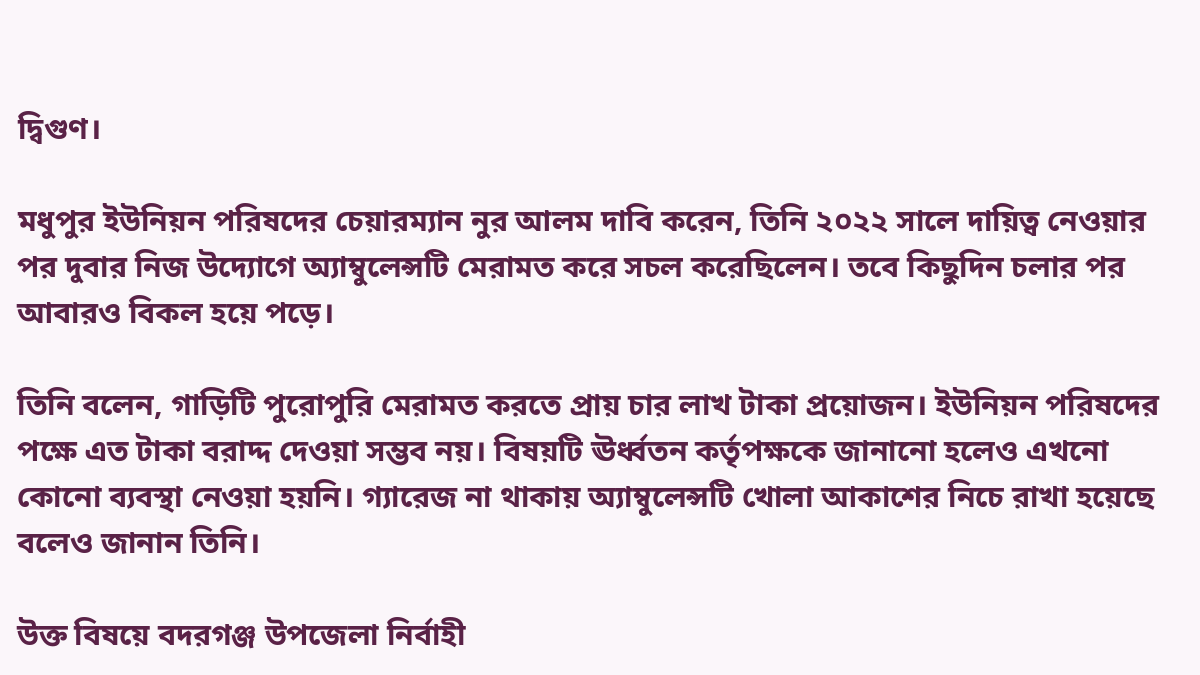দ্বিগুণ।

মধুপুর ইউনিয়ন পরিষদের চেয়ারম্যান নুর আলম দাবি করেন, তিনি ২০২২ সালে দায়িত্ব নেওয়ার পর দুবার নিজ উদ্যোগে অ্যাম্বুলেন্সটি মেরামত করে সচল করেছিলেন। তবে কিছুদিন চলার পর আবারও বিকল হয়ে পড়ে।

তিনি বলেন, গাড়িটি পুরোপুরি মেরামত করতে প্রায় চার লাখ টাকা প্রয়োজন। ইউনিয়ন পরিষদের পক্ষে এত টাকা বরাদ্দ দেওয়া সম্ভব নয়। বিষয়টি ঊর্ধ্বতন কর্তৃপক্ষকে জানানো হলেও এখনো কোনো ব্যবস্থা নেওয়া হয়নি। গ্যারেজ না থাকায় অ্যাম্বুলেন্সটি খোলা আকাশের নিচে রাখা হয়েছে বলেও জানান তিনি।

উক্ত বিষয়ে বদরগঞ্জ উপজেলা নির্বাহী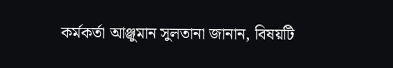কর্মকর্তা আঞ্জুমান সুলতানা জানান, বিষয়টি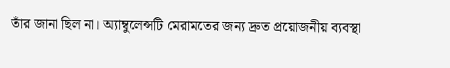তাঁর জানা ছিল না। অ্যাম্বুলেন্সটি মেরামতের জন্য দ্রুত প্রয়োজনীয় ব্যবস্থা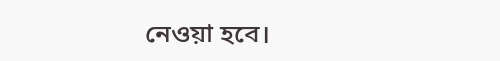নেওয়া হবে।